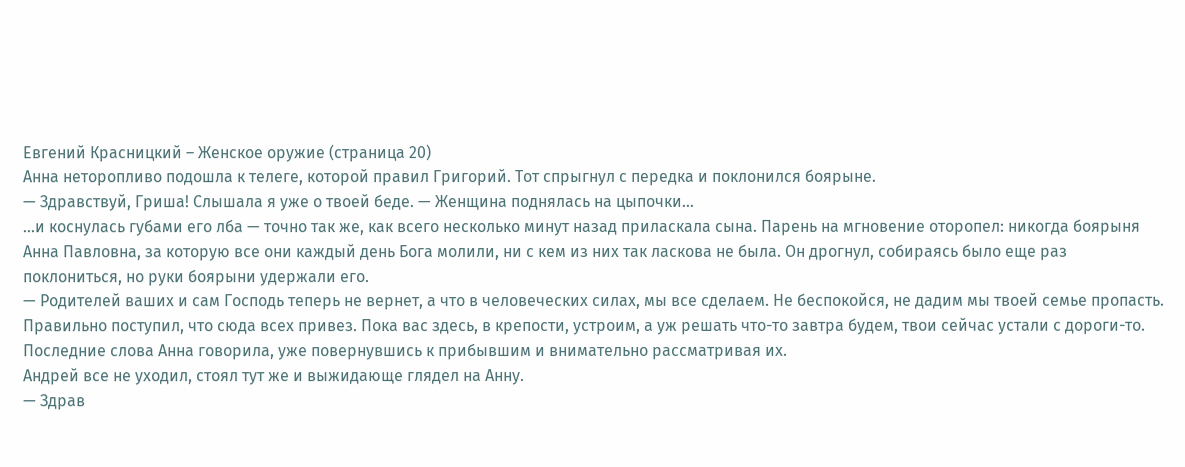Евгений Красницкий – Женское оружие (страница 20)
Анна неторопливо подошла к телеге, которой правил Григорий. Тот спрыгнул с передка и поклонился боярыне.
— Здравствуй, Гриша! Слышала я уже о твоей беде. — Женщина поднялась на цыпочки…
…и коснулась губами его лба — точно так же, как всего несколько минут назад приласкала сына. Парень на мгновение оторопел: никогда боярыня Анна Павловна, за которую все они каждый день Бога молили, ни с кем из них так ласкова не была. Он дрогнул, собираясь было еще раз поклониться, но руки боярыни удержали его.
— Родителей ваших и сам Господь теперь не вернет, а что в человеческих силах, мы все сделаем. Не беспокойся, не дадим мы твоей семье пропасть. Правильно поступил, что сюда всех привез. Пока вас здесь, в крепости, устроим, а уж решать что-то завтра будем, твои сейчас устали с дороги-то.
Последние слова Анна говорила, уже повернувшись к прибывшим и внимательно рассматривая их.
Андрей все не уходил, стоял тут же и выжидающе глядел на Анну.
— Здрав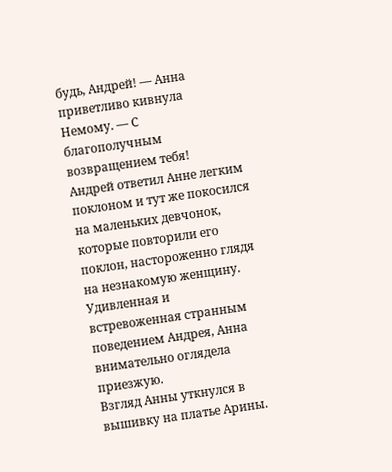будь, Андрей! — Анна приветливо кивнула Немому. — С благополучным возвращением тебя!
Андрей ответил Анне легким поклоном и тут же покосился на маленьких девчонок, которые повторили его поклон, настороженно глядя на незнакомую женщину.
Удивленная и встревоженная странным поведением Андрея, Анна внимательно оглядела приезжую.
Взгляд Анны уткнулся в вышивку на платье Арины.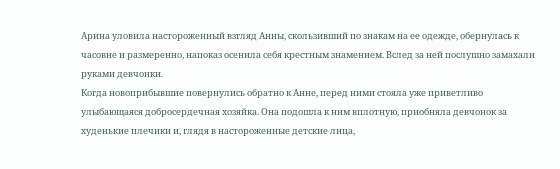Арина уловила настороженный взгляд Анны, скользивший по знакам на ее одежде, обернулась к часовне и размеренно, напоказ осенила себя крестным знамением. Вслед за ней послушно замахали руками девчонки.
Когда новоприбывшие повернулись обратно к Анне, перед ними стояла уже приветливо улыбающаяся добросердечная хозяйка. Она подошла к ним вплотную, приобняла девчонок за худенькие плечики и, глядя в настороженные детские лица,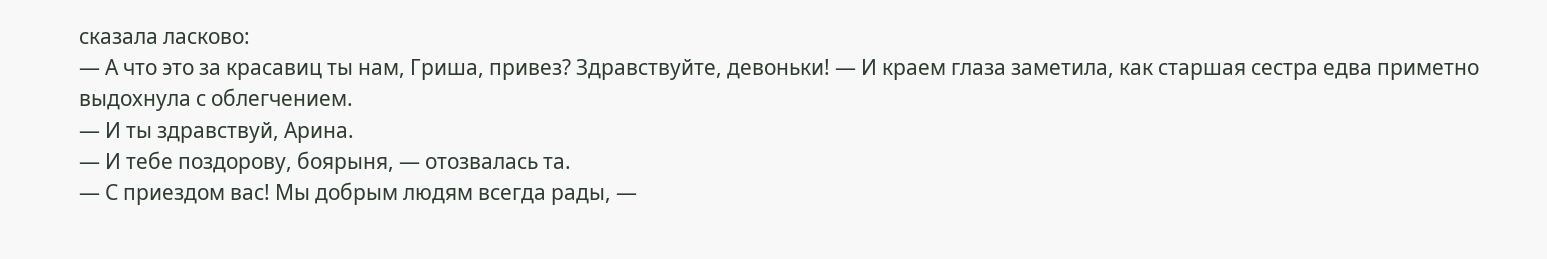сказала ласково:
— А что это за красавиц ты нам, Гриша, привез? Здравствуйте, девоньки! — И краем глаза заметила, как старшая сестра едва приметно выдохнула с облегчением.
— И ты здравствуй, Арина.
— И тебе поздорову, боярыня, — отозвалась та.
— С приездом вас! Мы добрым людям всегда рады, —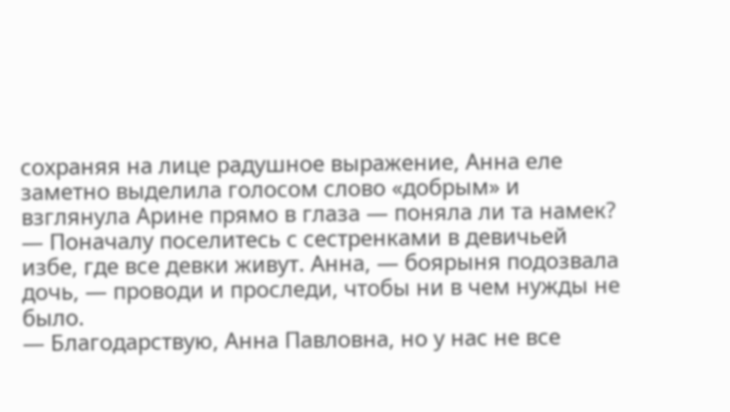сохраняя на лице радушное выражение, Анна еле заметно выделила голосом слово «добрым» и взглянула Арине прямо в глаза — поняла ли та намек?
— Поначалу поселитесь с сестренками в девичьей избе, где все девки живут. Анна, — боярыня подозвала дочь, — проводи и проследи, чтобы ни в чем нужды не было.
— Благодарствую, Анна Павловна, но у нас не все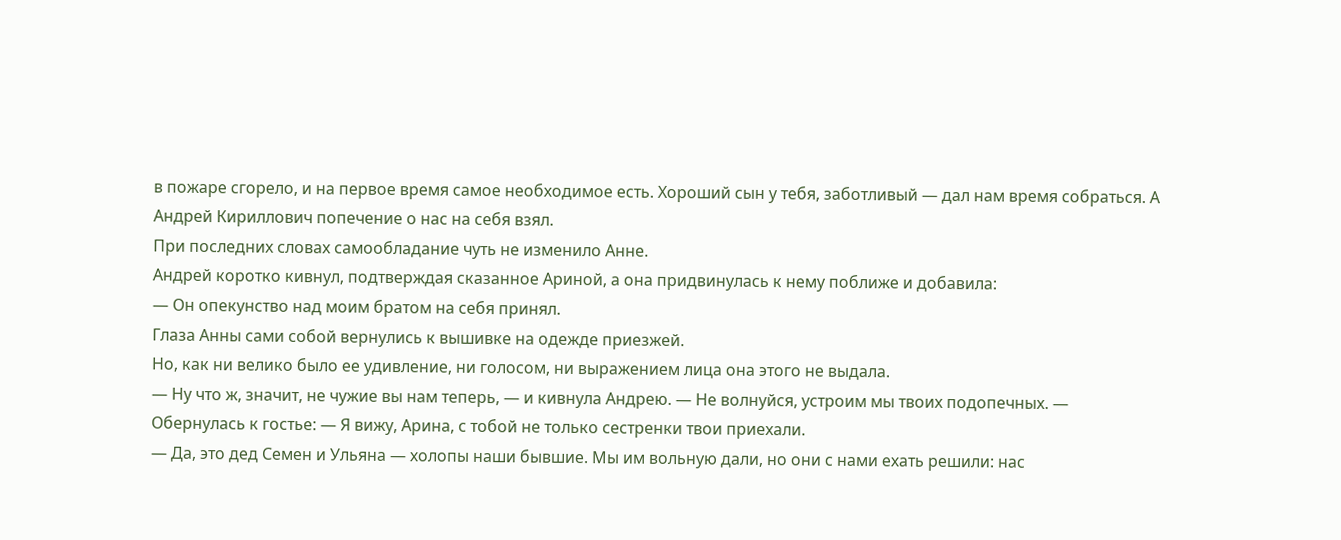в пожаре сгорело, и на первое время самое необходимое есть. Хороший сын у тебя, заботливый — дал нам время собраться. А Андрей Кириллович попечение о нас на себя взял.
При последних словах самообладание чуть не изменило Анне.
Андрей коротко кивнул, подтверждая сказанное Ариной, а она придвинулась к нему поближе и добавила:
— Он опекунство над моим братом на себя принял.
Глаза Анны сами собой вернулись к вышивке на одежде приезжей.
Но, как ни велико было ее удивление, ни голосом, ни выражением лица она этого не выдала.
— Ну что ж, значит, не чужие вы нам теперь, — и кивнула Андрею. — Не волнуйся, устроим мы твоих подопечных. — Обернулась к гостье: — Я вижу, Арина, с тобой не только сестренки твои приехали.
— Да, это дед Семен и Ульяна — холопы наши бывшие. Мы им вольную дали, но они с нами ехать решили: нас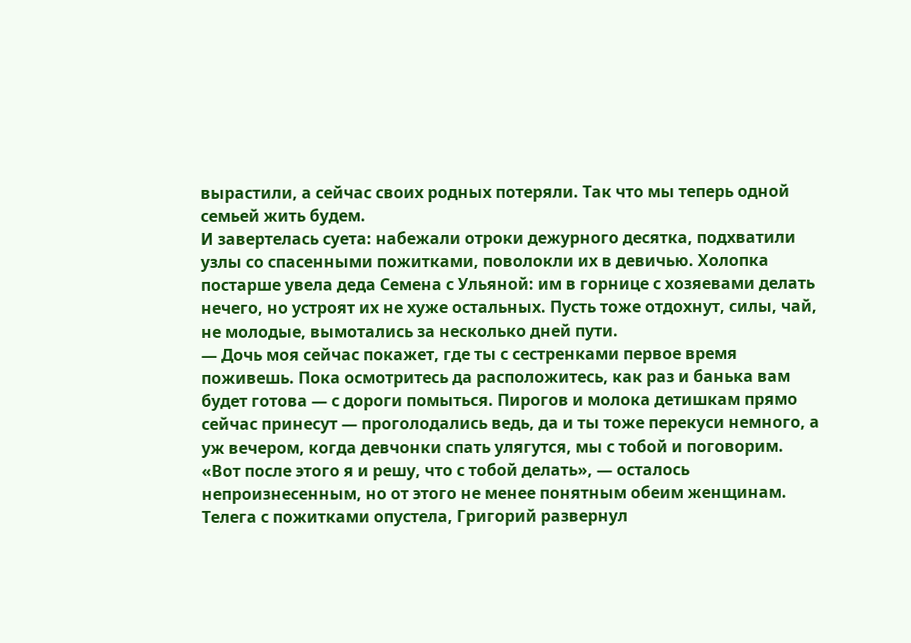вырастили, а сейчас своих родных потеряли. Так что мы теперь одной семьей жить будем.
И завертелась суета: набежали отроки дежурного десятка, подхватили узлы со спасенными пожитками, поволокли их в девичью. Холопка постарше увела деда Семена с Ульяной: им в горнице с хозяевами делать нечего, но устроят их не хуже остальных. Пусть тоже отдохнут, силы, чай, не молодые, вымотались за несколько дней пути.
— Дочь моя сейчас покажет, где ты с сестренками первое время поживешь. Пока осмотритесь да расположитесь, как раз и банька вам будет готова — с дороги помыться. Пирогов и молока детишкам прямо сейчас принесут — проголодались ведь, да и ты тоже перекуси немного, а уж вечером, когда девчонки спать улягутся, мы с тобой и поговорим.
«Вот после этого я и решу, что с тобой делать», — осталось непроизнесенным, но от этого не менее понятным обеим женщинам.
Телега с пожитками опустела, Григорий развернул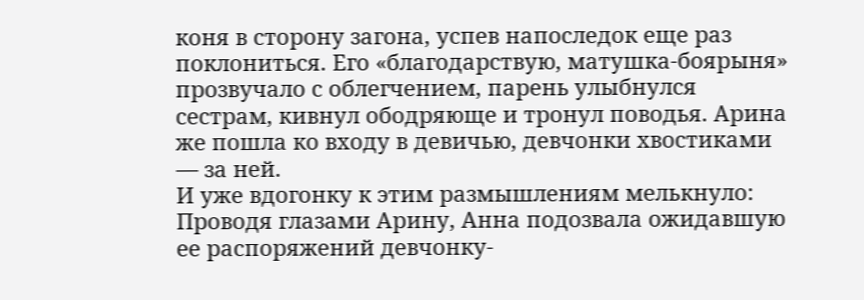коня в сторону загона, успев напоследок еще раз поклониться. Его «благодарствую, матушка-боярыня» прозвучало с облегчением, парень улыбнулся сестрам, кивнул ободряюще и тронул поводья. Арина же пошла ко входу в девичью, девчонки хвостиками — за ней.
И уже вдогонку к этим размышлениям мелькнуло:
Проводя глазами Арину, Анна подозвала ожидавшую ее распоряжений девчонку-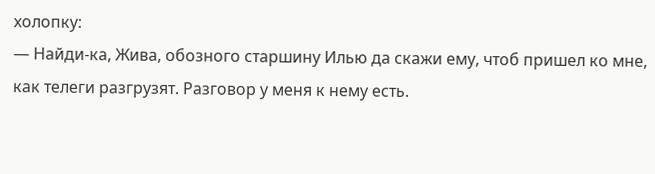холопку:
— Найди-ка, Жива, обозного старшину Илью да скажи ему, чтоб пришел ко мне, как телеги разгрузят. Разговор у меня к нему есть.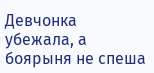Девчонка убежала, а боярыня не спеша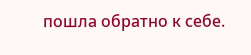пошла обратно к себе.